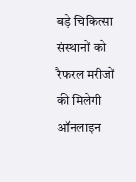बड़े चिकित्सा संस्थानों को रैफरल मरीजों की मिलेगी ऑनलाइन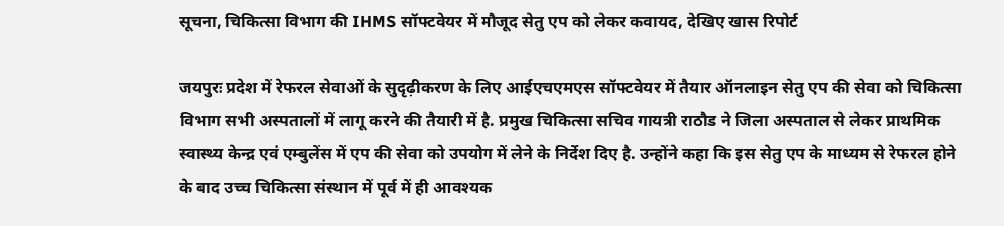सूचना, चिकित्सा विभाग की IHMS सॉफ्टवेयर में मौजूद सेतु एप को लेकर कवायद, देखिए खास रिपोर्ट

जयपुरः प्रदेश में रेफरल सेवाओं के सुदृढ़ीकरण के लिए आईएचएमएस सॉफ्टवेयर में तैयार ऑनलाइन सेतु एप की सेवा को चिकित्सा विभाग सभी अस्पतालों में लागू करने की तैयारी में है. प्रमुख चिकित्सा सचिव गायत्री राठौड ने जिला अस्पताल से लेकर प्राथमिक स्वास्थ्य केन्द्र एवं एम्बुलेंस में एप की सेवा को उपयोग में लेने के निर्देश दिए है. उन्होंने कहा कि इस सेतु एप के माध्यम से रेफरल होने के बाद उच्च चिकित्सा संस्थान में पूर्व में ही आवश्यक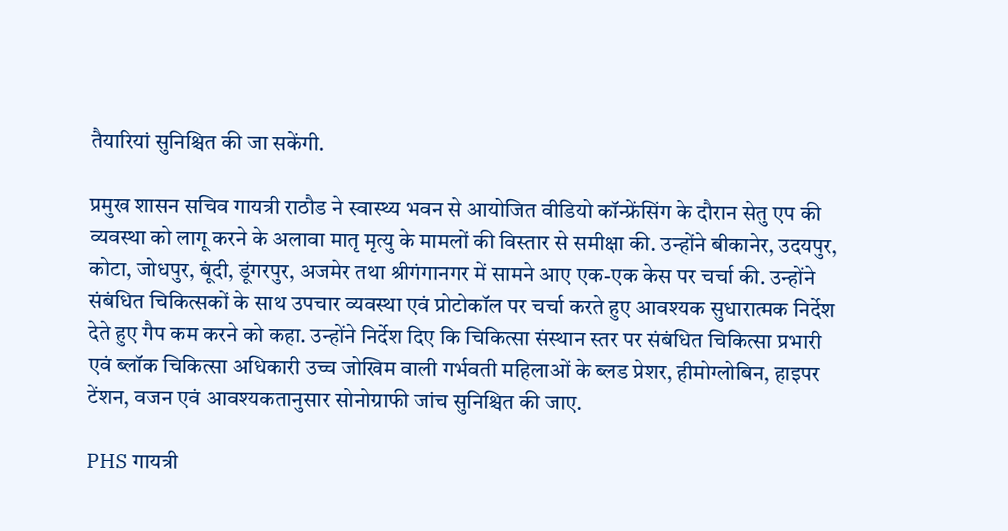तैयारियां सुनिश्चित की जा सकेंगी.

प्रमुख शासन सचिव गायत्री राठौड ने स्वास्थ्य भवन से आयोजित वीडियो कॉन्फ्रेंसिंग के दौरान सेतु एप की व्यवस्था को लागू करने के अलावा मातृ मृत्यु के मामलों की विस्तार से समीक्षा की. उन्होंने बीकानेर, उदयपुर, कोटा, जोधपुर, बूंदी, डूंगरपुर, अजमेर तथा श्रीगंगानगर में सामने आए एक-एक केस पर चर्चा की. उन्होंने संबंधित चिकित्सकों के साथ उपचार व्यवस्था एवं प्रोटोकॉल पर चर्चा करते हुए आवश्यक सुधारात्मक निर्देश देते हुए गैप कम करने को कहा. उन्होंने निर्देश दिए कि चिकित्सा संस्थान स्तर पर संबंधित चिकित्सा प्रभारी एवं ब्लॉक चिकित्सा अधिकारी उच्च जोखिम वाली गर्भवती महिलाओं के ब्लड प्रेशर, हीमोग्लोबिन, हाइपर टेंशन, वजन एवं आवश्यकतानुसार सोनोग्राफी जांच सुनिश्चित की जाए.

PHS गायत्री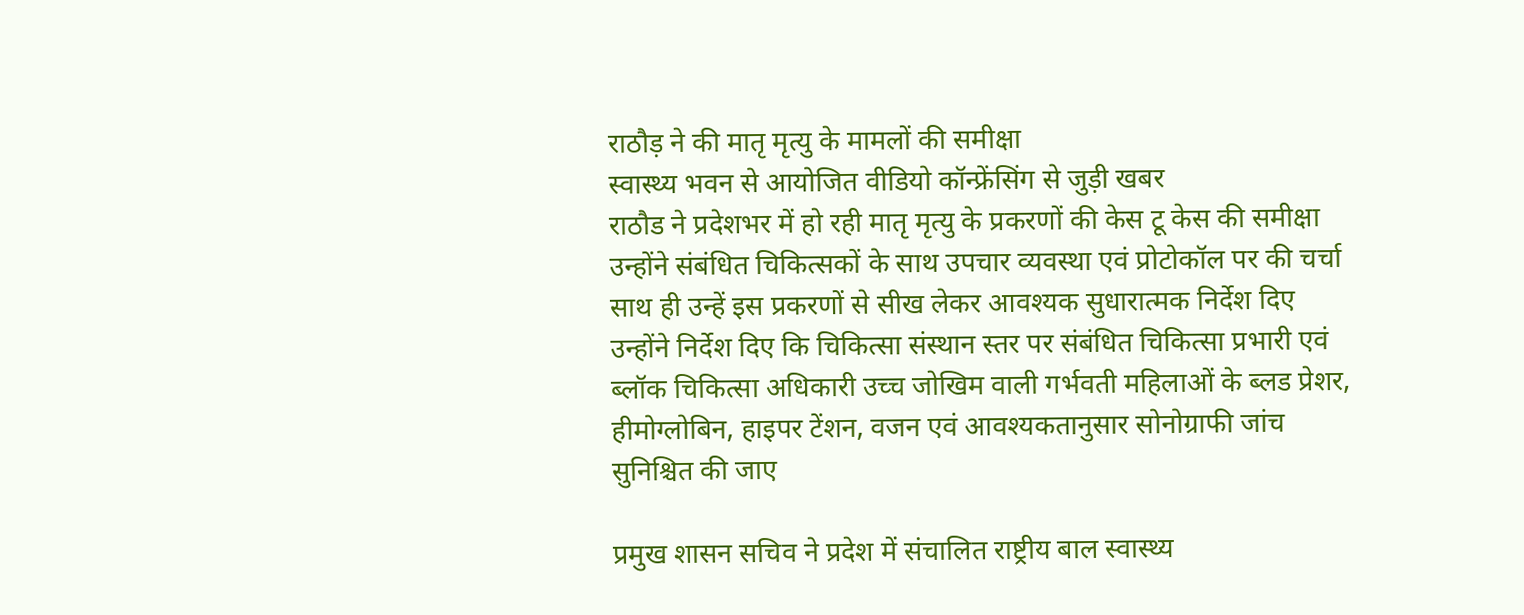राठौड़ ने की मातृ मृत्यु के मामलों की समीक्षा
स्वास्थ्य भवन से आयोजित वीडियो कॉन्फ्रेंसिंग से जुड़ी खबर
राठौड ने प्रदेशभर में हो रही मातृ मृत्यु के प्रकरणों की केस टू केस की समीक्षा
उन्होंने संबंधित चिकित्सकों के साथ उपचार व्यवस्था एवं प्रोटोकॉल पर की चर्चा
साथ ही उन्हें इस प्रकरणों से सीख लेकर आवश्यक सुधारात्मक निर्देश दिए
उन्होंने निर्देश दिए कि चिकित्सा संस्थान स्तर पर संबंधित चिकित्सा प्रभारी एवं
ब्लॉक चिकित्सा अधिकारी उच्च जोखिम वाली गर्भवती महिलाओं के ब्लड प्रेशर,
हीमोग्लोबिन, हाइपर टेंशन, वजन एवं आवश्यकतानुसार सोनोग्राफी जांच सुनिश्चित की जाए

प्रमुख शासन सचिव ने प्रदेश में संचालित राष्ट्रीय बाल स्वास्थ्य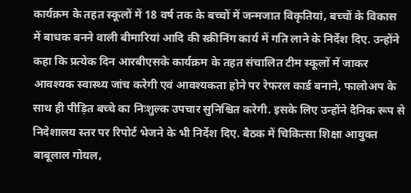कार्यक्रम के तहत स्कूलों में 18 वर्ष तक के बच्चों में जन्मजात विकृतियां, बच्चों के विकास में बाधक बनने वाली बीमारियां आदि की स्क्रीनिंग कार्य में गति लाने के निर्देश दिए. उन्होंने कहा कि प्रत्येक दिन आरबीएसके कार्यक्रम के तहत संचालित टीम स्कूलों में जाकर आवश्यक स्वास्थ्य जांच करेगी एवं आवश्यकता होने पर रेफरल कार्ड बनाने, फालोअप के साथ ही पीड़ित बच्चे का निःशुल्क उपचार सुनिश्चित करेगी. इसके लिए उन्होंने दैनिक रूप से निदेशालय स्तर पर रिपोर्ट भेजने के भी निर्देश दिए. बैठक में चिकित्सा शिक्षा आयुक्त बाबूलाल गोयल,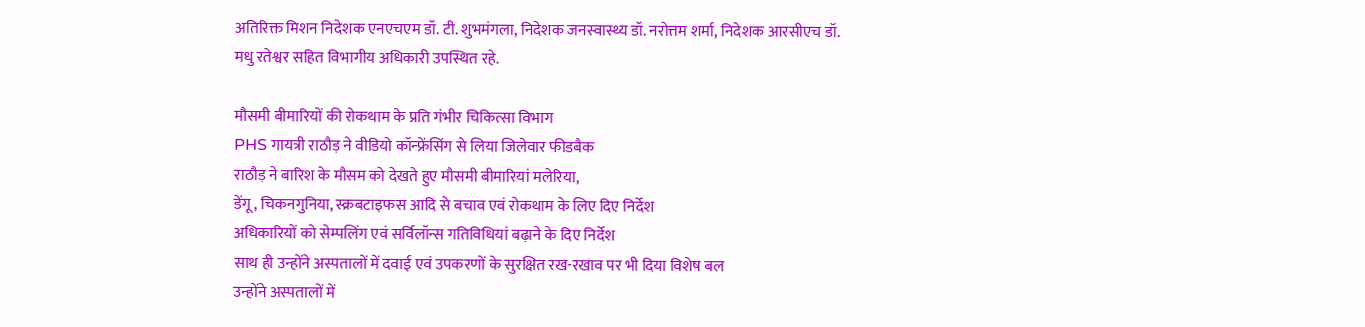अतिरिक्त मिशन निदेशक एनएचएम डॉ. टी. शुभमंगला, निदेशक जनस्वास्थ्य डॉ. नरोत्तम शर्मा, निदेशक आरसीएच डॉ. मधु रतेश्वर सहित विभागीय अधिकारी उपस्थित रहे.

मौसमी बीमारियों की रोकथाम के प्रति गंभीर चिकित्सा विभाग
PHS गायत्री राठौड़ ने वीडियो कॉन्फ्रेंसिंग से लिया जिलेवार फीडबैक
राठौड़ ने बारिश के मौसम को देखते हुए मौसमी बीमारियां मलेरिया,
डेंगू, चिकनगुनिया, स्क्रबटाइफस आदि से बचाव एवं रोकथाम के लिए दिए निर्देश
अधिकारियों को सेम्पलिंग एवं सर्विलॉन्स गतिविधियां बढ़ाने के दिए निर्देश
साथ ही उन्होंने अस्पतालों में दवाई एवं उपकरणों के सुरक्षित रख-रखाव पर भी दिया विशेष बल
उन्होंने अस्पतालों में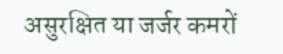असुरक्षित या जर्जर कमरों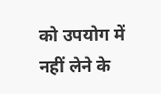को उपयोग में नहीं लेने के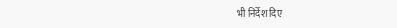भी निर्देश दिए